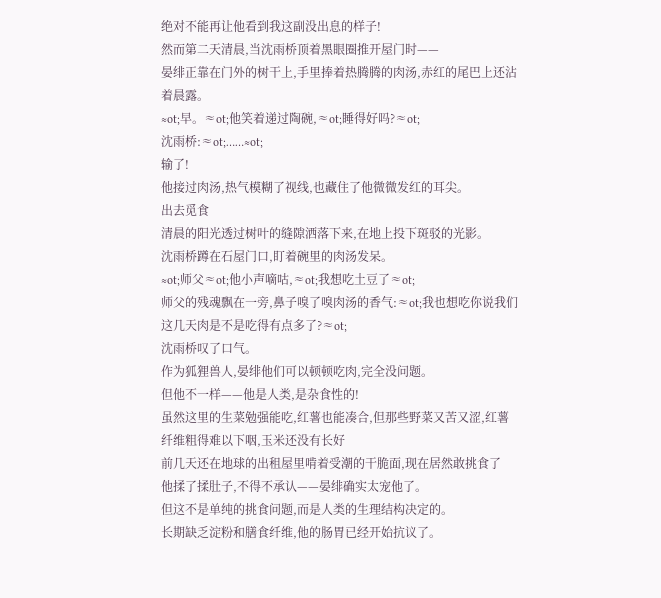绝对不能再让他看到我这副没出息的样子!
然而第二天清晨,当沈雨桥顶着黑眼圈推开屋门时——
晏绯正靠在门外的树干上,手里捧着热腾腾的肉汤,赤红的尾巴上还沾着晨露。
≈ot;早。≈ot;他笑着递过陶碗,≈ot;睡得好吗?≈ot;
沈雨桥:≈ot;……≈ot;
输了!
他接过肉汤,热气模糊了视线,也藏住了他微微发红的耳尖。
出去觅食
清晨的阳光透过树叶的缝隙洒落下来,在地上投下斑驳的光影。
沈雨桥蹲在石屋门口,盯着碗里的肉汤发呆。
≈ot;师父≈ot;他小声嘀咕,≈ot;我想吃土豆了≈ot;
师父的残魂飘在一旁,鼻子嗅了嗅肉汤的香气:≈ot;我也想吃你说我们这几天肉是不是吃得有点多了?≈ot;
沈雨桥叹了口气。
作为狐狸兽人,晏绯他们可以顿顿吃肉,完全没问题。
但他不一样——他是人类,是杂食性的!
虽然这里的生菜勉强能吃,红薯也能凑合,但那些野菜又苦又涩,红薯纤维粗得难以下咽,玉米还没有长好
前几天还在地球的出租屋里啃着受潮的干脆面,现在居然敢挑食了
他揉了揉肚子,不得不承认——晏绯确实太宠他了。
但这不是单纯的挑食问题,而是人类的生理结构决定的。
长期缺乏淀粉和膳食纤维,他的肠胃已经开始抗议了。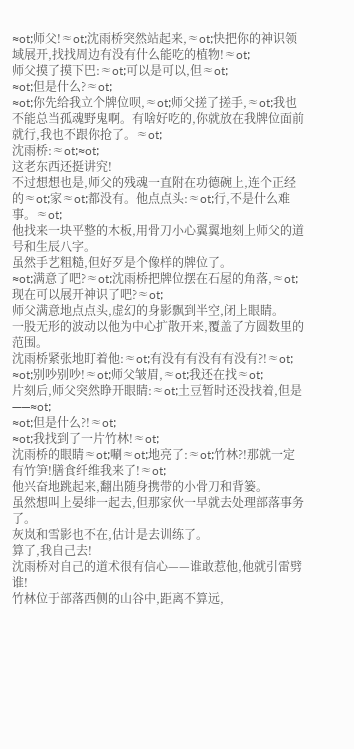≈ot;师父!≈ot;沈雨桥突然站起来,≈ot;快把你的神识领域展开,找找周边有没有什么能吃的植物!≈ot;
师父摸了摸下巴:≈ot;可以是可以,但≈ot;
≈ot;但是什么?≈ot;
≈ot;你先给我立个牌位呗,≈ot;师父搓了搓手,≈ot;我也不能总当孤魂野鬼啊。有啥好吃的,你就放在我牌位面前就行,我也不跟你抢了。≈ot;
沈雨桥:≈ot;≈ot;
这老东西还挺讲究!
不过想想也是,师父的残魂一直附在功德碗上,连个正经的≈ot;家≈ot;都没有。他点点头:≈ot;行,不是什么难事。≈ot;
他找来一块平整的木板,用骨刀小心翼翼地刻上师父的道号和生辰八字。
虽然手艺粗糙,但好歹是个像样的牌位了。
≈ot;满意了吧?≈ot;沈雨桥把牌位摆在石屋的角落,≈ot;现在可以展开神识了吧?≈ot;
师父满意地点点头,虚幻的身影飘到半空,闭上眼睛。
一股无形的波动以他为中心扩散开来,覆盖了方圆数里的范围。
沈雨桥紧张地盯着他:≈ot;有没有有没有有没有?!≈ot;
≈ot;别吵别吵!≈ot;师父皱眉,≈ot;我还在找≈ot;
片刻后,师父突然睁开眼睛:≈ot;土豆暂时还没找着,但是——≈ot;
≈ot;但是什么?!≈ot;
≈ot;我找到了一片竹林!≈ot;
沈雨桥的眼睛≈ot;唰≈ot;地亮了:≈ot;竹林?!那就一定有竹笋!膳食纤维我来了!≈ot;
他兴奋地跳起来,翻出随身携带的小骨刀和背篓。
虽然想叫上晏绯一起去,但那家伙一早就去处理部落事务了。
灰岚和雪影也不在,估计是去训练了。
算了,我自己去!
沈雨桥对自己的道术很有信心——谁敢惹他,他就引雷劈谁!
竹林位于部落西侧的山谷中,距离不算远,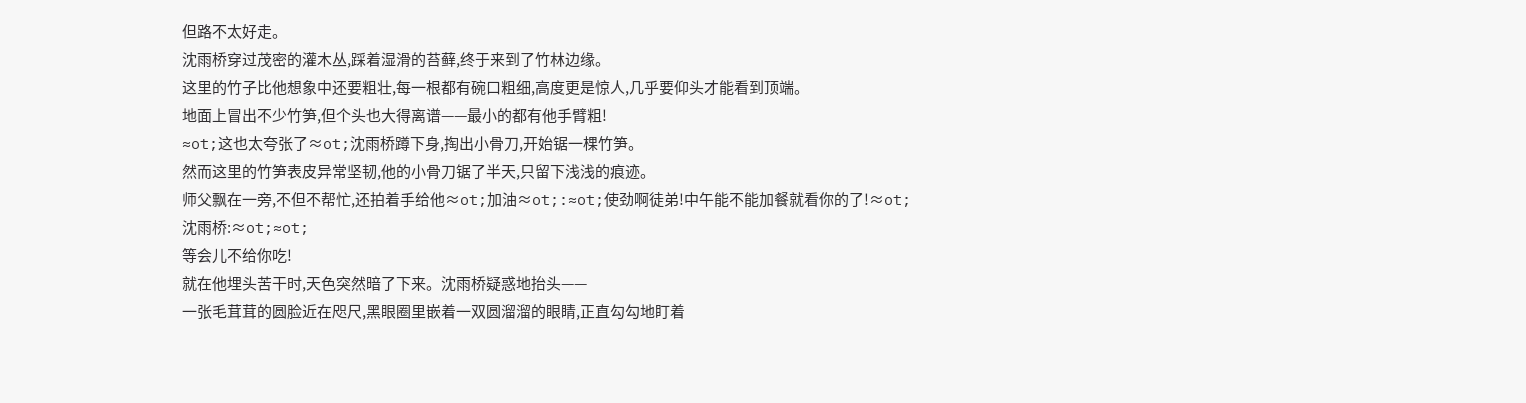但路不太好走。
沈雨桥穿过茂密的灌木丛,踩着湿滑的苔藓,终于来到了竹林边缘。
这里的竹子比他想象中还要粗壮,每一根都有碗口粗细,高度更是惊人,几乎要仰头才能看到顶端。
地面上冒出不少竹笋,但个头也大得离谱——最小的都有他手臂粗!
≈ot;这也太夸张了≈ot;沈雨桥蹲下身,掏出小骨刀,开始锯一棵竹笋。
然而这里的竹笋表皮异常坚韧,他的小骨刀锯了半天,只留下浅浅的痕迹。
师父飘在一旁,不但不帮忙,还拍着手给他≈ot;加油≈ot;:≈ot;使劲啊徒弟!中午能不能加餐就看你的了!≈ot;
沈雨桥:≈ot;≈ot;
等会儿不给你吃!
就在他埋头苦干时,天色突然暗了下来。沈雨桥疑惑地抬头——
一张毛茸茸的圆脸近在咫尺,黑眼圈里嵌着一双圆溜溜的眼睛,正直勾勾地盯着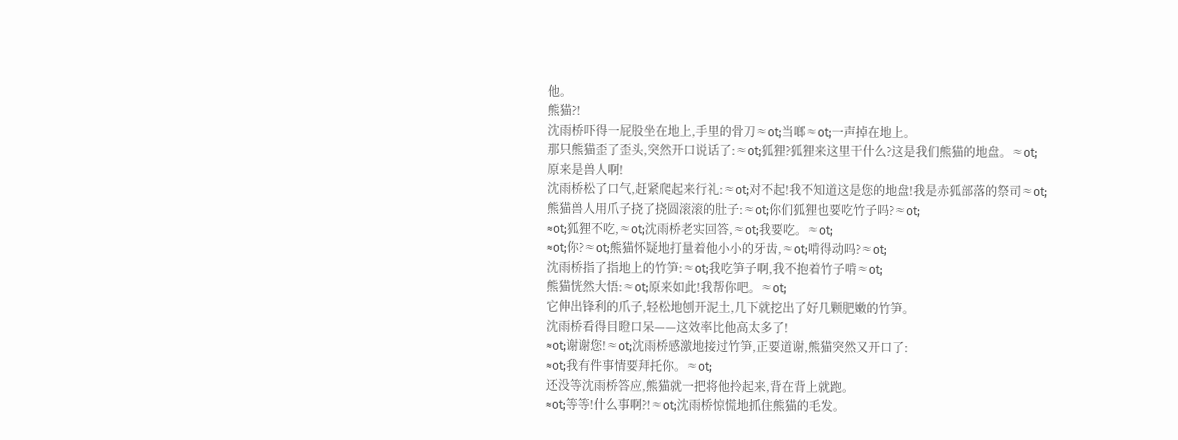他。
熊猫?!
沈雨桥吓得一屁股坐在地上,手里的骨刀≈ot;当啷≈ot;一声掉在地上。
那只熊猫歪了歪头,突然开口说话了:≈ot;狐狸?狐狸来这里干什么?这是我们熊猫的地盘。≈ot;
原来是兽人啊!
沈雨桥松了口气,赶紧爬起来行礼:≈ot;对不起!我不知道这是您的地盘!我是赤狐部落的祭司≈ot;
熊猫兽人用爪子挠了挠圆滚滚的肚子:≈ot;你们狐狸也要吃竹子吗?≈ot;
≈ot;狐狸不吃,≈ot;沈雨桥老实回答,≈ot;我要吃。≈ot;
≈ot;你?≈ot;熊猫怀疑地打量着他小小的牙齿,≈ot;啃得动吗?≈ot;
沈雨桥指了指地上的竹笋:≈ot;我吃笋子啊,我不抱着竹子啃≈ot;
熊猫恍然大悟:≈ot;原来如此!我帮你吧。≈ot;
它伸出锋利的爪子,轻松地刨开泥土,几下就挖出了好几颗肥嫩的竹笋。
沈雨桥看得目瞪口呆——这效率比他高太多了!
≈ot;谢谢您!≈ot;沈雨桥感激地接过竹笋,正要道谢,熊猫突然又开口了:
≈ot;我有件事情要拜托你。≈ot;
还没等沈雨桥答应,熊猫就一把将他拎起来,背在背上就跑。
≈ot;等等!什么事啊?!≈ot;沈雨桥惊慌地抓住熊猫的毛发。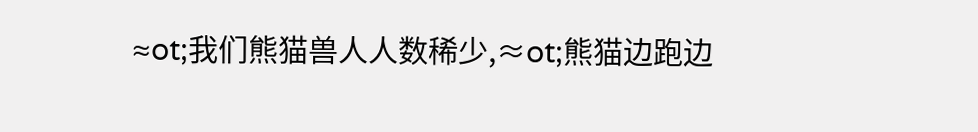≈ot;我们熊猫兽人人数稀少,≈ot;熊猫边跑边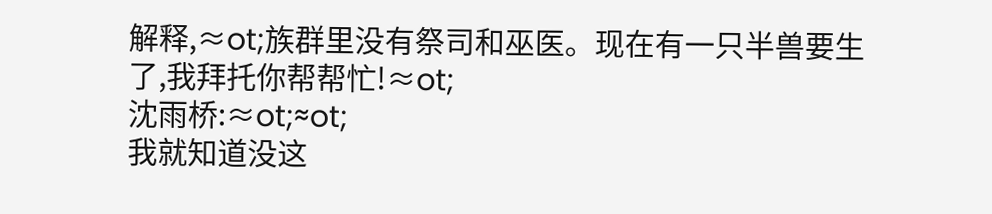解释,≈ot;族群里没有祭司和巫医。现在有一只半兽要生了,我拜托你帮帮忙!≈ot;
沈雨桥:≈ot;≈ot;
我就知道没这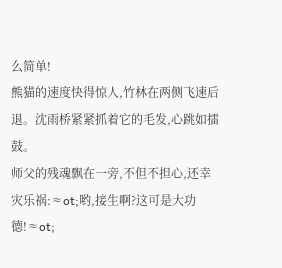么简单!
熊猫的速度快得惊人,竹林在两侧飞速后退。沈雨桥紧紧抓着它的毛发,心跳如擂鼓。
师父的残魂飘在一旁,不但不担心,还幸灾乐祸:≈ot;哟,接生啊?这可是大功德!≈ot;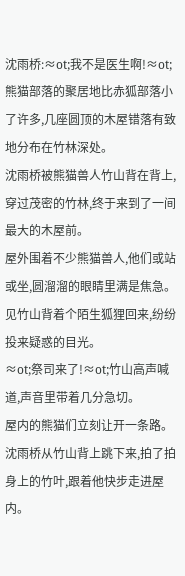沈雨桥:≈ot;我不是医生啊!≈ot;
熊猫部落的聚居地比赤狐部落小了许多,几座圆顶的木屋错落有致地分布在竹林深处。
沈雨桥被熊猫兽人竹山背在背上,穿过茂密的竹林,终于来到了一间最大的木屋前。
屋外围着不少熊猫兽人,他们或站或坐,圆溜溜的眼睛里满是焦急。
见竹山背着个陌生狐狸回来,纷纷投来疑惑的目光。
≈ot;祭司来了!≈ot;竹山高声喊道,声音里带着几分急切。
屋内的熊猫们立刻让开一条路。
沈雨桥从竹山背上跳下来,拍了拍身上的竹叶,跟着他快步走进屋内。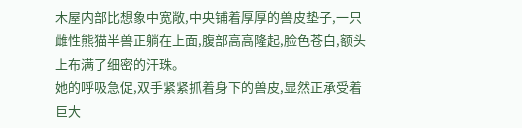木屋内部比想象中宽敞,中央铺着厚厚的兽皮垫子,一只雌性熊猫半兽正躺在上面,腹部高高隆起,脸色苍白,额头上布满了细密的汗珠。
她的呼吸急促,双手紧紧抓着身下的兽皮,显然正承受着巨大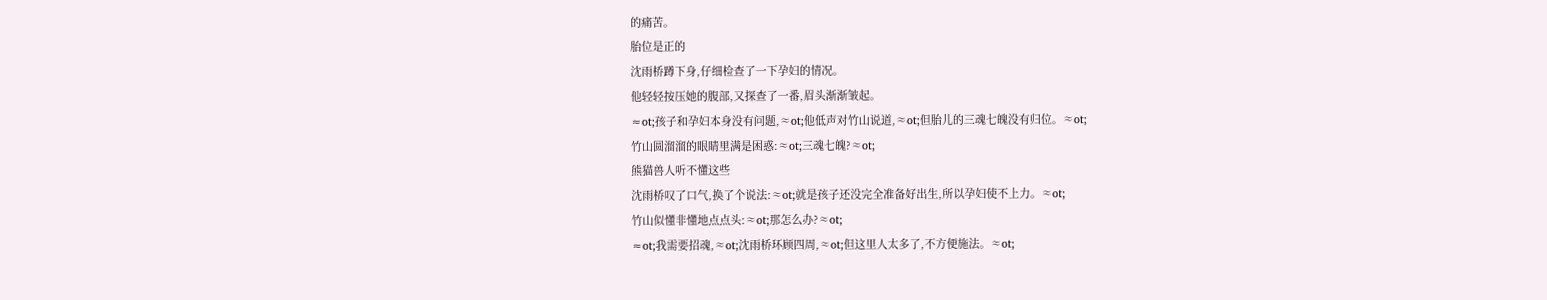的痛苦。
胎位是正的
沈雨桥蹲下身,仔细检查了一下孕妇的情况。
他轻轻按压她的腹部,又探查了一番,眉头渐渐皱起。
≈ot;孩子和孕妇本身没有问题,≈ot;他低声对竹山说道,≈ot;但胎儿的三魂七魄没有归位。≈ot;
竹山圆溜溜的眼睛里满是困惑:≈ot;三魂七魄?≈ot;
熊猫兽人听不懂这些
沈雨桥叹了口气,换了个说法:≈ot;就是孩子还没完全准备好出生,所以孕妇使不上力。≈ot;
竹山似懂非懂地点点头:≈ot;那怎么办?≈ot;
≈ot;我需要招魂,≈ot;沈雨桥环顾四周,≈ot;但这里人太多了,不方便施法。≈ot;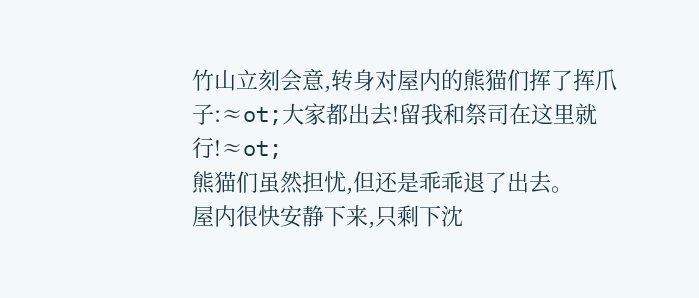竹山立刻会意,转身对屋内的熊猫们挥了挥爪子:≈ot;大家都出去!留我和祭司在这里就行!≈ot;
熊猫们虽然担忧,但还是乖乖退了出去。
屋内很快安静下来,只剩下沈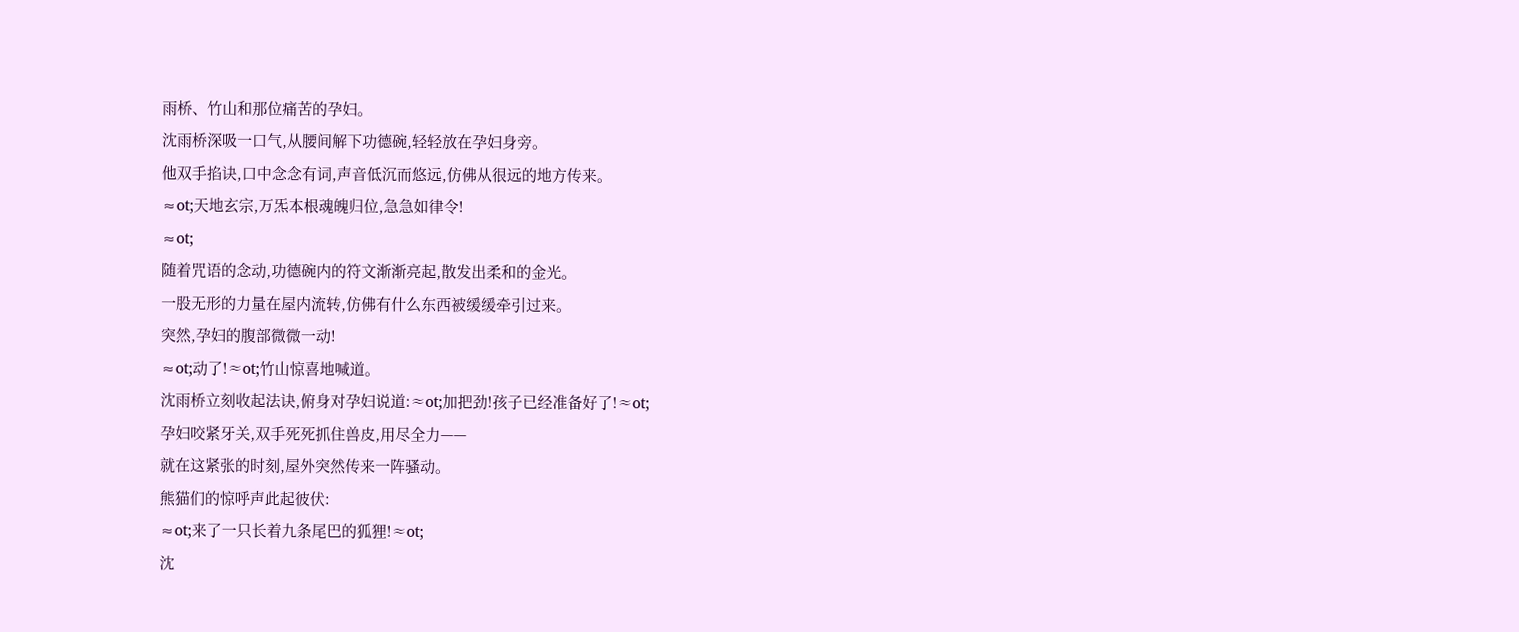雨桥、竹山和那位痛苦的孕妇。
沈雨桥深吸一口气,从腰间解下功德碗,轻轻放在孕妇身旁。
他双手掐诀,口中念念有词,声音低沉而悠远,仿佛从很远的地方传来。
≈ot;天地玄宗,万炁本根魂魄归位,急急如律令!
≈ot;
随着咒语的念动,功德碗内的符文渐渐亮起,散发出柔和的金光。
一股无形的力量在屋内流转,仿佛有什么东西被缓缓牵引过来。
突然,孕妇的腹部微微一动!
≈ot;动了!≈ot;竹山惊喜地喊道。
沈雨桥立刻收起法诀,俯身对孕妇说道:≈ot;加把劲!孩子已经准备好了!≈ot;
孕妇咬紧牙关,双手死死抓住兽皮,用尽全力——
就在这紧张的时刻,屋外突然传来一阵骚动。
熊猫们的惊呼声此起彼伏:
≈ot;来了一只长着九条尾巴的狐狸!≈ot;
沈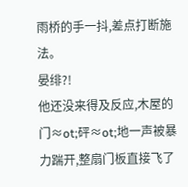雨桥的手一抖,差点打断施法。
晏绯?!
他还没来得及反应,木屋的门≈ot;砰≈ot;地一声被暴力踹开,整扇门板直接飞了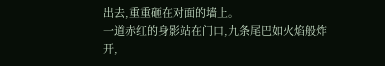出去,重重砸在对面的墙上。
一道赤红的身影站在门口,九条尾巴如火焰般炸开,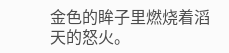金色的眸子里燃烧着滔天的怒火。